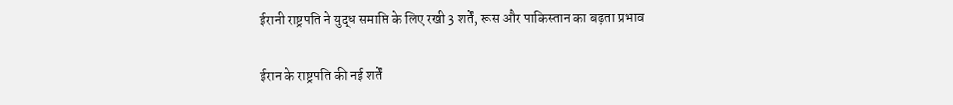ईरानी राष्ट्रपति ने युद्ध समाप्ति के लिए रखी 3 शर्तें, रूस और पाकिस्तान का बढ़ता प्रभाव

ईरान के राष्ट्रपति की नई शर्तें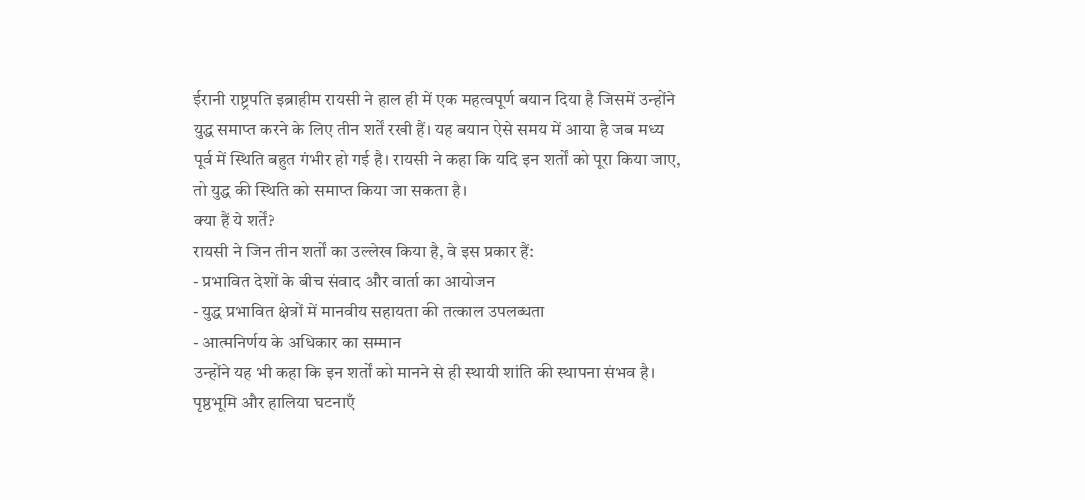ईरानी राष्ट्रपति इब्राहीम रायसी ने हाल ही में एक महत्वपूर्ण बयान दिया है जिसमें उन्होंने युद्ध समाप्त करने के लिए तीन शर्तें रखी हैं। यह बयान ऐसे समय में आया है जब मध्य पूर्व में स्थिति बहुत गंभीर हो गई है। रायसी ने कहा कि यदि इन शर्तों को पूरा किया जाए, तो युद्ध की स्थिति को समाप्त किया जा सकता है।
क्या हैं ये शर्तें?
रायसी ने जिन तीन शर्तों का उल्लेख किया है, वे इस प्रकार हैं:
- प्रभावित देशों के बीच संवाद और वार्ता का आयोजन
- युद्ध प्रभावित क्षेत्रों में मानवीय सहायता की तत्काल उपलब्धता
- आत्मनिर्णय के अधिकार का सम्मान
उन्होंने यह भी कहा कि इन शर्तों को मानने से ही स्थायी शांति की स्थापना संभव है।
पृष्ठभूमि और हालिया घटनाएँ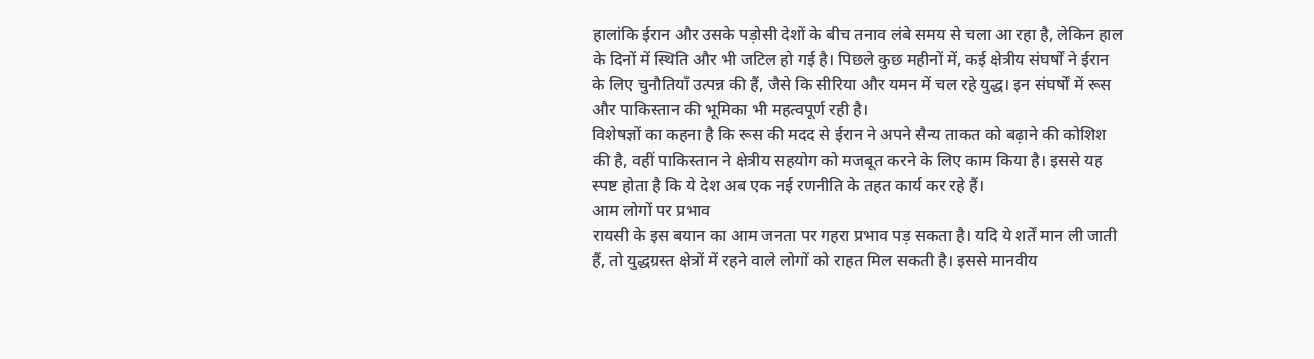हालांकि ईरान और उसके पड़ोसी देशों के बीच तनाव लंबे समय से चला आ रहा है, लेकिन हाल के दिनों में स्थिति और भी जटिल हो गई है। पिछले कुछ महीनों में, कई क्षेत्रीय संघर्षों ने ईरान के लिए चुनौतियाँ उत्पन्न की हैं, जैसे कि सीरिया और यमन में चल रहे युद्ध। इन संघर्षों में रूस और पाकिस्तान की भूमिका भी महत्वपूर्ण रही है।
विशेषज्ञों का कहना है कि रूस की मदद से ईरान ने अपने सैन्य ताकत को बढ़ाने की कोशिश की है, वहीं पाकिस्तान ने क्षेत्रीय सहयोग को मजबूत करने के लिए काम किया है। इससे यह स्पष्ट होता है कि ये देश अब एक नई रणनीति के तहत कार्य कर रहे हैं।
आम लोगों पर प्रभाव
रायसी के इस बयान का आम जनता पर गहरा प्रभाव पड़ सकता है। यदि ये शर्तें मान ली जाती हैं, तो युद्धग्रस्त क्षेत्रों में रहने वाले लोगों को राहत मिल सकती है। इससे मानवीय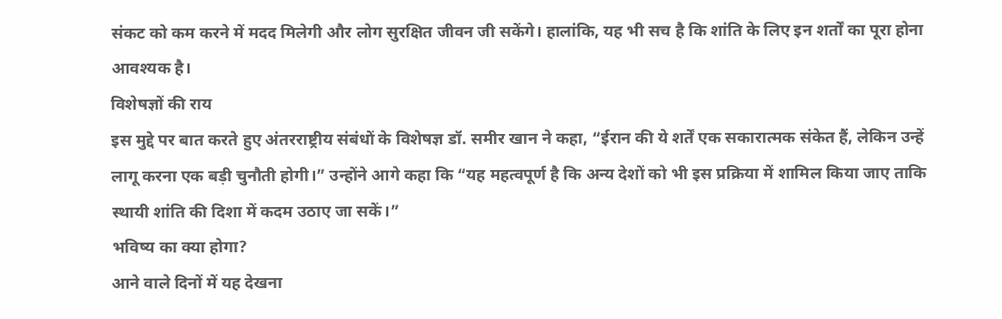संकट को कम करने में मदद मिलेगी और लोग सुरक्षित जीवन जी सकेंगे। हालांकि, यह भी सच है कि शांति के लिए इन शर्तों का पूरा होना आवश्यक है।
विशेषज्ञों की राय
इस मुद्दे पर बात करते हुए अंतरराष्ट्रीय संबंधों के विशेषज्ञ डॉ. समीर खान ने कहा, “ईरान की ये शर्तें एक सकारात्मक संकेत हैं, लेकिन उन्हें लागू करना एक बड़ी चुनौती होगी।” उन्होंने आगे कहा कि “यह महत्वपूर्ण है कि अन्य देशों को भी इस प्रक्रिया में शामिल किया जाए ताकि स्थायी शांति की दिशा में कदम उठाए जा सकें।”
भविष्य का क्या होगा?
आने वाले दिनों में यह देखना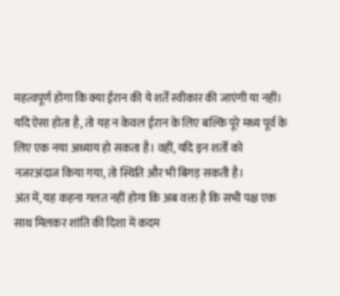महत्वपूर्ण होगा कि क्या ईरान की ये शर्तें स्वीकार की जाएंगी या नहीं। यदि ऐसा होता है, तो यह न केवल ईरान के लिए बल्कि पूरे मध्य पूर्व के लिए एक नया अध्याय हो सकता है। वहीं, यदि इन शर्तों को नजरअंदाज किया गया, तो स्थिति और भी बिगड़ सकती है।
अंत में, यह कहना गलत नहीं होगा कि अब वक्त है कि सभी पक्ष एक साथ मिलकर शांति की दिशा में कदम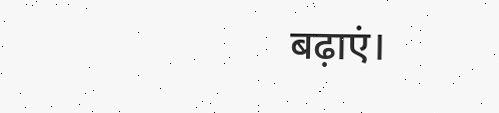बढ़ाएं।